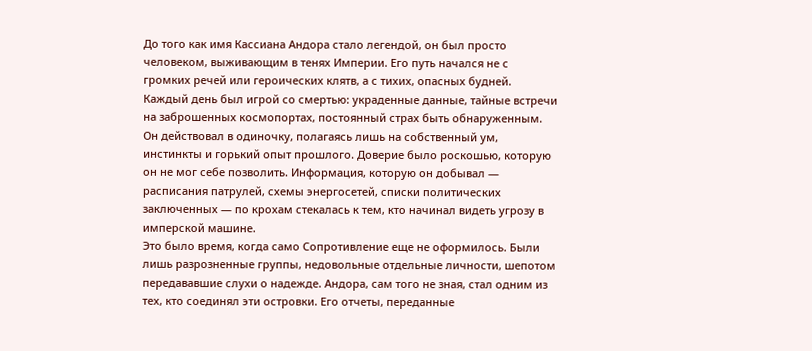До того как имя Кассиана Андора стало легендой, он был просто человеком, выживающим в тенях Империи. Его путь начался не с громких речей или героических клятв, а с тихих, опасных будней. Каждый день был игрой со смертью: украденные данные, тайные встречи на заброшенных космопортах, постоянный страх быть обнаруженным.
Он действовал в одиночку, полагаясь лишь на собственный ум, инстинкты и горький опыт прошлого. Доверие было роскошью, которую он не мог себе позволить. Информация, которую он добывал — расписания патрулей, схемы энергосетей, списки политических заключенных — по крохам стекалась к тем, кто начинал видеть угрозу в имперской машине.
Это было время, когда само Сопротивление еще не оформилось. Были лишь разрозненные группы, недовольные отдельные личности, шепотом передававшие слухи о надежде. Андора, сам того не зная, стал одним из тех, кто соединял эти островки. Его отчеты, переданные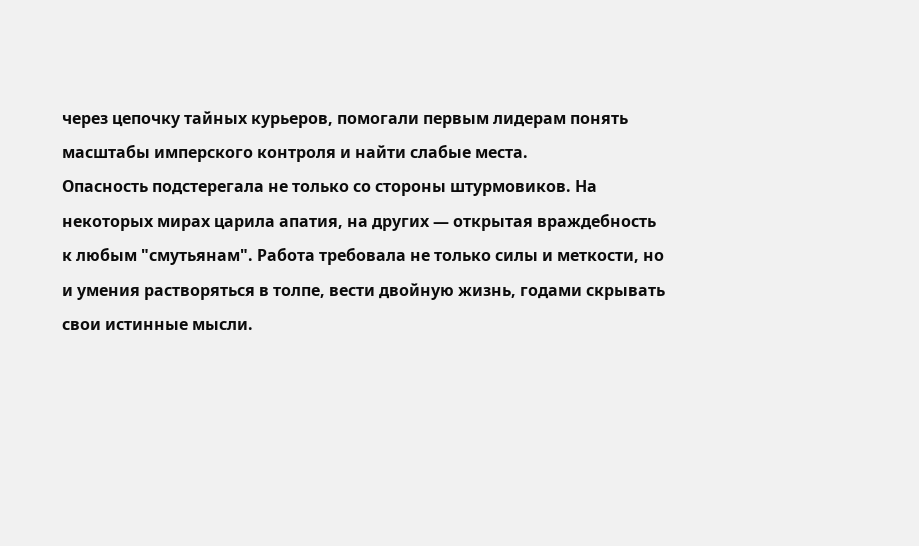через цепочку тайных курьеров, помогали первым лидерам понять масштабы имперского контроля и найти слабые места.
Опасность подстерегала не только со стороны штурмовиков. На некоторых мирах царила апатия, на других — открытая враждебность к любым "смутьянам". Работа требовала не только силы и меткости, но и умения растворяться в толпе, вести двойную жизнь, годами скрывать свои истинные мысли.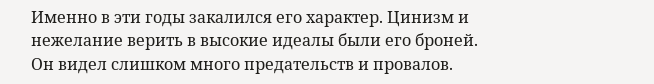Именно в эти годы закалился его характер. Цинизм и нежелание верить в высокие идеалы были его броней. Он видел слишком много предательств и провалов.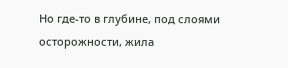Но где-то в глубине, под слоями осторожности, жила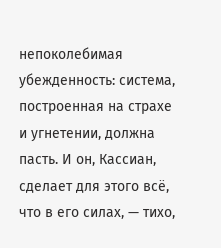непоколебимая убежденность: система, построенная на страхе и угнетении, должна пасть. И он, Кассиан, сделает для этого всё, что в его силах, — тихо,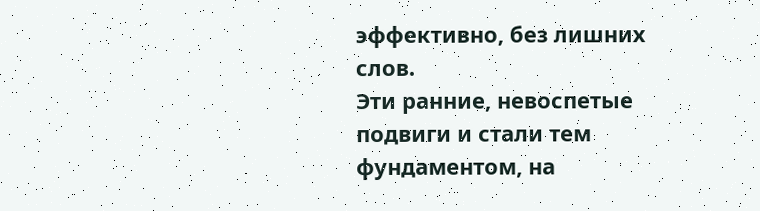эффективно, без лишних слов.
Эти ранние, невоспетые подвиги и стали тем фундаментом, на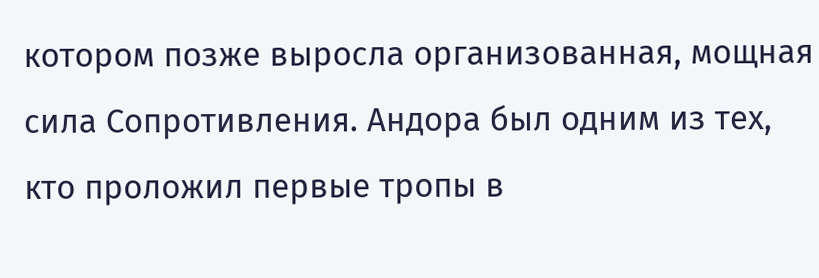котором позже выросла организованная, мощная сила Сопротивления. Андора был одним из тех, кто проложил первые тропы в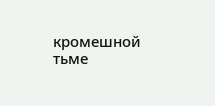кромешной тьме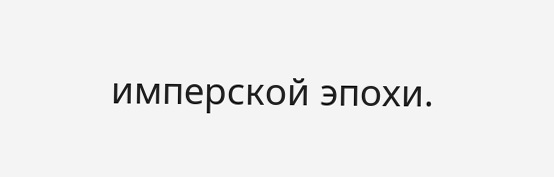имперской эпохи.